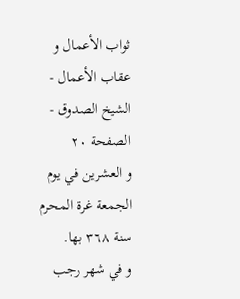ثواب الأعمال و عقاب الأعمال - الشيخ الصدوق - الصفحة ٢٠
و العشرين في يوم الجمعة غرة المحرم سنة ٣٦٨ بها.
و في شهر رجب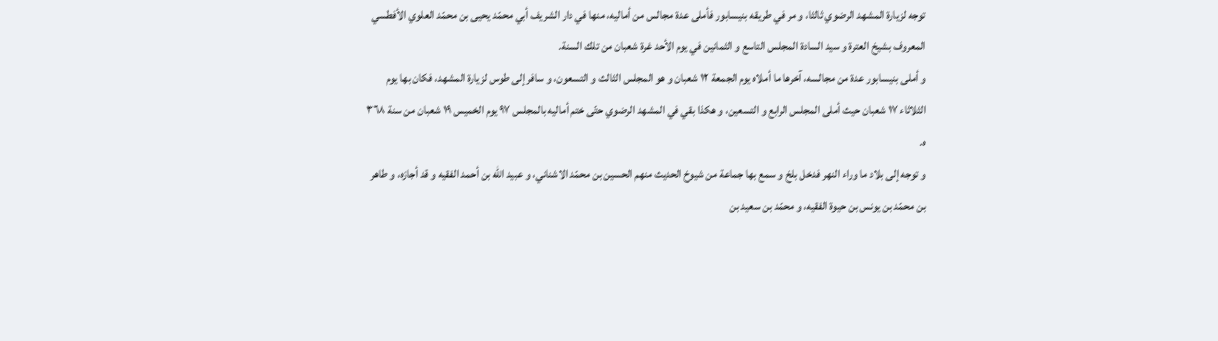توجه لزيارة المشهد الرضوي ثالثا، و مر في طريقه بنيسابور فأملى عدة مجالس من أماليه، منها في دار الشريف أبي محمّد يحيى بن محمّد العلوي الأفطسي المعروف بشيخ العترة و سيد السادة المجلس التاسع و الثمانين في يوم الأحد غرة شعبان من تلك السنة.
و أملى بنيسابور عدة من مجالسه، آخرها ما أملاه يوم الجمعة ١٢ شعبان و هو المجلس الثالث و التسعون، و سافر إلى طوس لزيارة المشهد، فكان بها يوم الثلاثاء ١٧ شعبان حيث أملى المجلس الرابع و التسعين، و هكذا بقي في المشهد الرضوي حتّى ختم أماليه بالمجلس ٩٧ يوم الخميس ١٩ شعبان من سنة ٣٦٨ ه.
و توجه إلى بلاد ما وراء النهر فدخل بلخ و سمع بها جماعة من شيوخ الحديث منهم الحسين بن محمّد الاشناني، و عبيد اللّه بن أحمد الفقيه و قد أجازه، و طاهر بن محمّد بن يونس بن حيوة الفقيه، و محمّد بن سعيد بن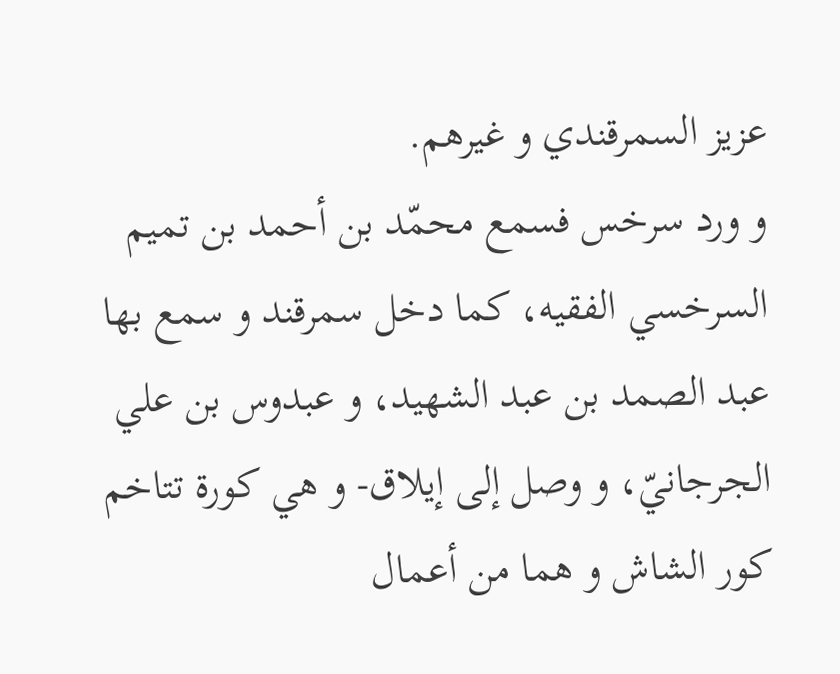عزيز السمرقندي و غيرهم.
و ورد سرخس فسمع محمّد بن أحمد بن تميم السرخسي الفقيه، كما دخل سمرقند و سمع بها عبد الصمد بن عبد الشهيد، و عبدوس بن علي الجرجانيّ، و وصل إلى إيلاق- و هي كورة تتاخم كور الشاش و هما من أعمال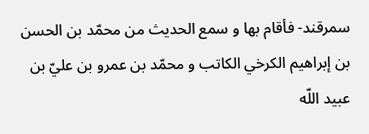سمرقند- فأقام بها و سمع الحديث من محمّد بن الحسن بن إبراهيم الكرخي الكاتب و محمّد بن عمرو بن عليّ بن عبيد اللّه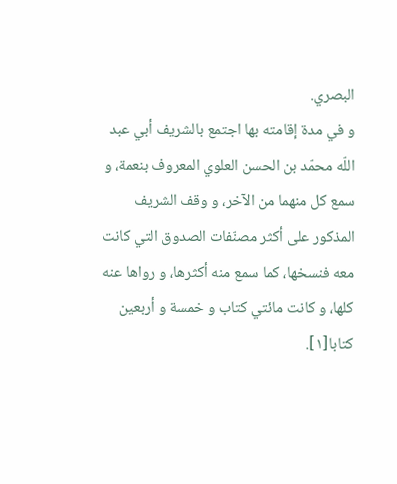البصري.
و في مدة إقامته بها اجتمع بالشريف أبي عبد اللّه محمّد بن الحسن العلوي المعروف بنعمة، و سمع كل منهما من الآخر، و وقف الشريف المذكور على أكثر مصنّفات الصدوق التي كانت معه فنسخها، كما سمع منه أكثرها، و رواها عنه كلها، و كانت مائتي كتاب و خمسة و أربعين كتابا[١].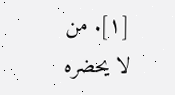[١]. من لا يحضره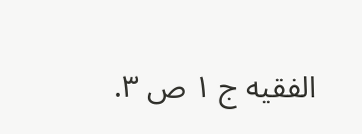الفقيه ج ١ ص ٣.